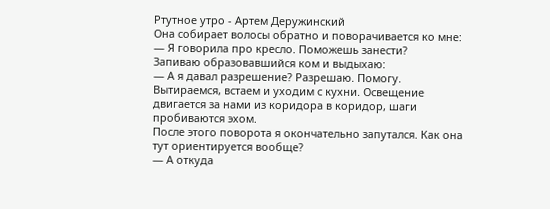Ртутное утро - Артем Деружинский
Она собирает волосы обратно и поворачивается ко мне:
— Я говорила про кресло. Поможешь занести?
Запиваю образовавшийся ком и выдыхаю:
— А я давал разрешение? Разрешаю. Помогу.
Вытираемся, встаем и уходим с кухни. Освещение двигается за нами из коридора в коридор, шаги пробиваются эхом.
После этого поворота я окончательно запутался. Как она тут ориентируется вообще?
— А откуда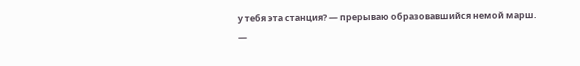у тебя эта станция? — прерываю образовавшийся немой марш.
—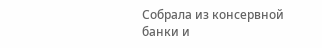Собрала из консервной банки и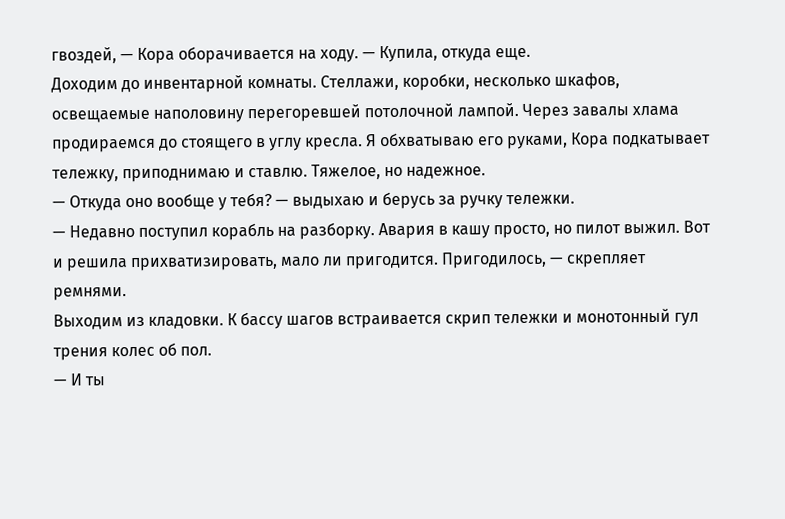гвоздей, — Кора оборачивается на ходу. — Купила, откуда еще.
Доходим до инвентарной комнаты. Стеллажи, коробки, несколько шкафов, освещаемые наполовину перегоревшей потолочной лампой. Через завалы хлама продираемся до стоящего в углу кресла. Я обхватываю его руками, Кора подкатывает тележку, приподнимаю и ставлю. Тяжелое, но надежное.
— Откуда оно вообще у тебя? — выдыхаю и берусь за ручку тележки.
— Недавно поступил корабль на разборку. Авария в кашу просто, но пилот выжил. Вот и решила прихватизировать, мало ли пригодится. Пригодилось, — скрепляет ремнями.
Выходим из кладовки. К бассу шагов встраивается скрип тележки и монотонный гул трения колес об пол.
— И ты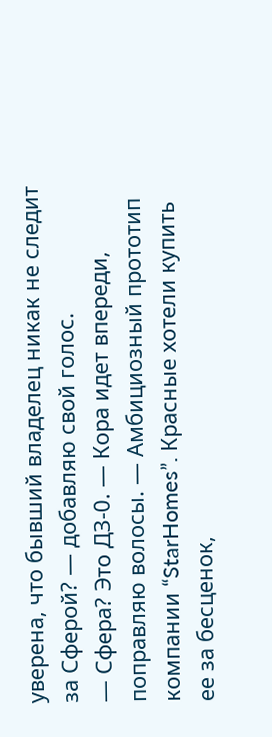уверена, что бывший владелец никак не следит за Сферой? — добавляю свой голос.
— Сфера? Это ДЗ-0. — Кора идет впереди, поправляю волосы. — Амбициозный прототип компании “StarHomes”. Красные хотели купить ее за бесценок,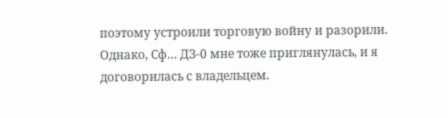поэтому устроили торговую войну и разорили. Однако, Сф… ДЗ-0 мне тоже приглянулась, и я договорилась с владельцем.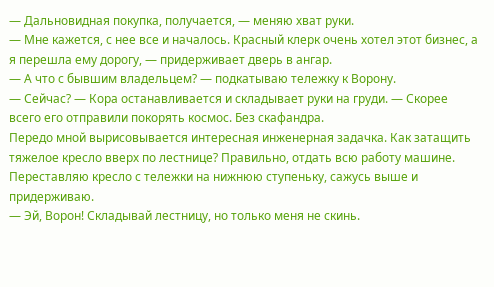— Дальновидная покупка, получается, — меняю хват руки.
— Мне кажется, с нее все и началось. Красный клерк очень хотел этот бизнес, а я перешла ему дорогу, — придерживает дверь в ангар.
— А что с бывшим владельцем? — подкатываю тележку к Ворону.
— Сейчас? — Кора останавливается и складывает руки на груди. — Скорее всего его отправили покорять космос. Без скафандра.
Передо мной вырисовывается интересная инженерная задачка. Как затащить тяжелое кресло вверх по лестнице? Правильно, отдать всю работу машине. Переставляю кресло с тележки на нижнюю ступеньку, сажусь выше и придерживаю.
— Эй, Ворон! Складывай лестницу, но только меня не скинь.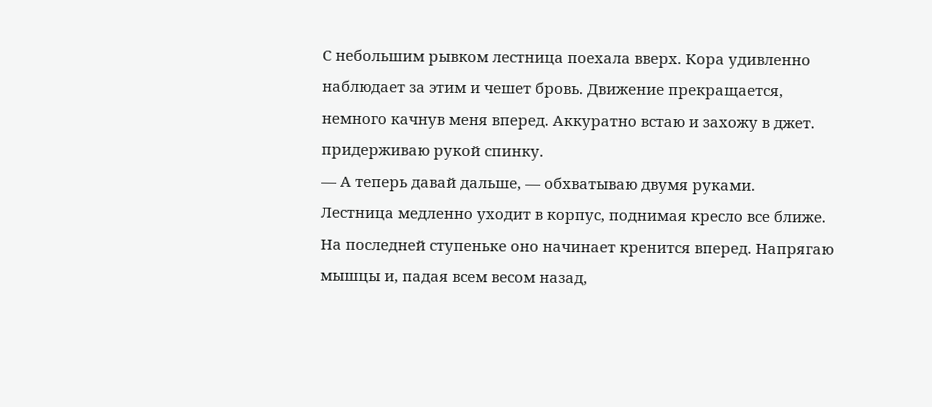С небольшим рывком лестница поехала вверх. Кора удивленно наблюдает за этим и чешет бровь. Движение прекращается, немного качнув меня вперед. Аккуратно встаю и захожу в джет. придерживаю рукой спинку.
— А теперь давай дальше, — обхватываю двумя руками.
Лестница медленно уходит в корпус, поднимая кресло все ближе. На последней ступеньке оно начинает кренится вперед. Напрягаю мышцы и, падая всем весом назад,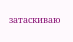затаскиваю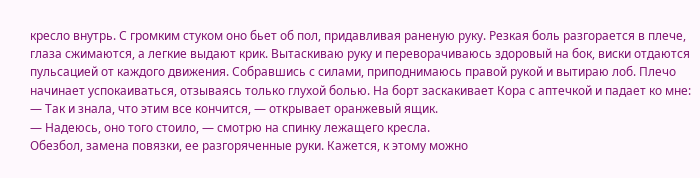кресло внутрь. С громким стуком оно бьет об пол, придавливая раненую руку. Резкая боль разгорается в плече, глаза сжимаются, а легкие выдают крик. Вытаскиваю руку и переворачиваюсь здоровый на бок, виски отдаются пульсацией от каждого движения. Собравшись с силами, приподнимаюсь правой рукой и вытираю лоб. Плечо начинает успокаиваться, отзываясь только глухой болью. На борт заскакивает Кора с аптечкой и падает ко мне:
— Так и знала, что этим все кончится, — открывает оранжевый ящик.
— Надеюсь, оно того стоило, — смотрю на спинку лежащего кресла.
Обезбол, замена повязки, ее разгоряченные руки. Кажется, к этому можно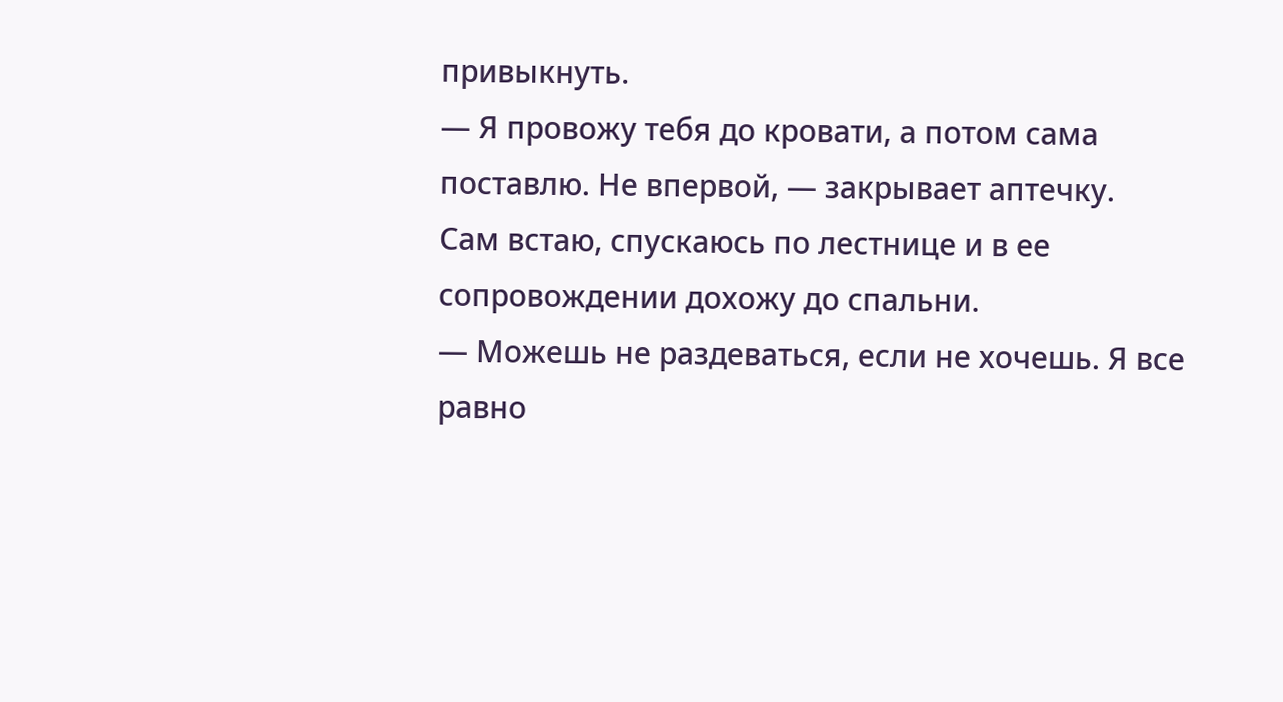привыкнуть.
— Я провожу тебя до кровати, а потом сама поставлю. Не впервой, — закрывает аптечку.
Сам встаю, спускаюсь по лестнице и в ее сопровождении дохожу до спальни.
— Можешь не раздеваться, если не хочешь. Я все равно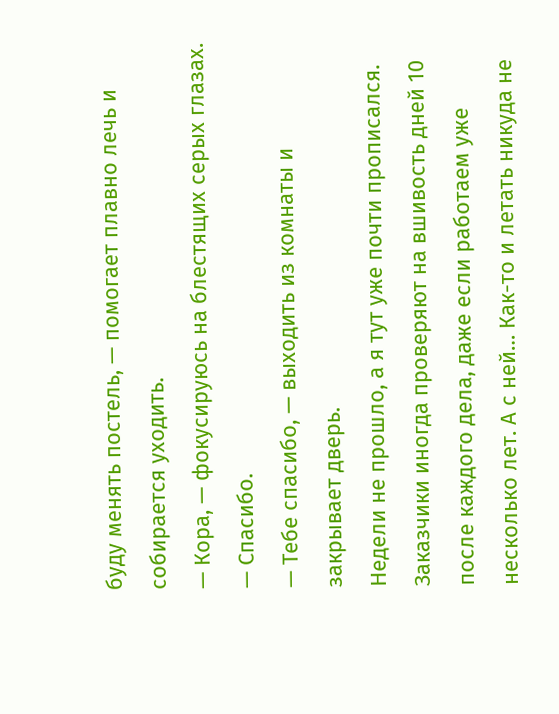буду менять постель, — помогает плавно лечь и собирается уходить.
— Кора, — фокусируюсь на блестящих серых глазах. — Спасибо.
— Тебе спасибо, — выходить из комнаты и закрывает дверь.
Недели не прошло, а я тут уже почти прописался. Заказчики иногда проверяют на вшивость дней 10 после каждого дела, даже если работаем уже несколько лет. А с ней… Как-то и летать никуда не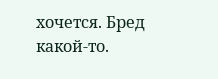хочется. Бред какой-то.